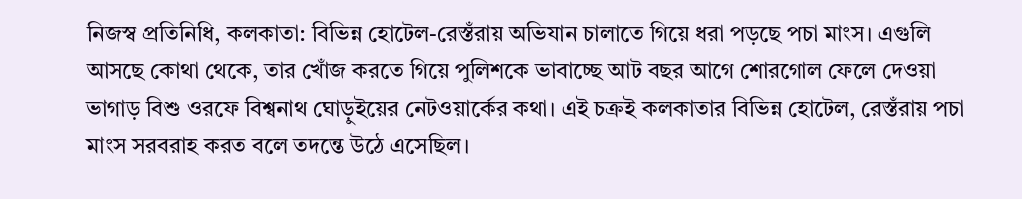নিজস্ব প্রতিনিধি, কলকাতা: বিভিন্ন হোটেল-রেস্তঁরায় অভিযান চালাতে গিয়ে ধরা পড়ছে পচা মাংস। এগুলি আসছে কোথা থেকে, তার খোঁজ করতে গিয়ে পুলিশকে ভাবাচ্ছে আট বছর আগে শোরগোল ফেলে দেওয়া ভাগাড় বিশু ওরফে বিশ্বনাথ ঘোড়ুইয়ের নেটওয়ার্কের কথা। এই চক্রই কলকাতার বিভিন্ন হোটেল, রেস্তঁরায় পচা মাংস সরবরাহ করত বলে তদন্তে উঠে এসেছিল।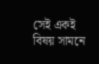সেই একই বিষয় সামনে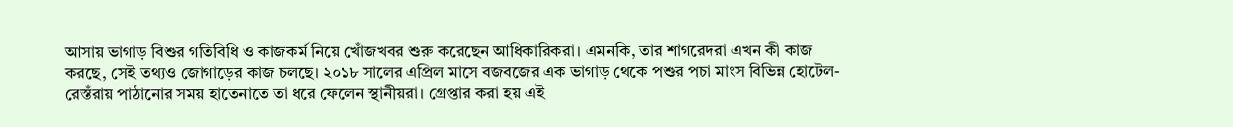আসায় ভাগাড় বিশুর গতিবিধি ও কাজকর্ম নিয়ে খোঁজখবর শুরু করেছেন আধিকারিকরা। এমনকি, তার শাগরেদরা এখন কী কাজ করছে, সেই তথ্যও জোগাড়ের কাজ চলছে। ২০১৮ সালের এপ্রিল মাসে বজবজের এক ভাগাড় থেকে পশুর পচা মাংস বিভিন্ন হোটেল-রেস্তঁরায় পাঠানোর সময় হাতেনাতে তা ধরে ফেলেন স্থানীয়রা। গ্রেপ্তার করা হয় এই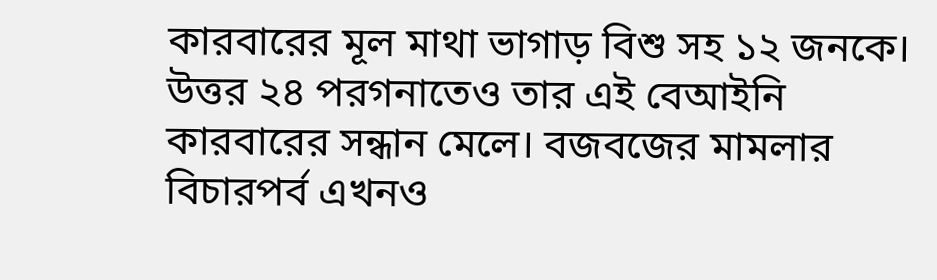কারবারের মূল মাথা ভাগাড় বিশু সহ ১২ জনকে। উত্তর ২৪ পরগনাতেও তার এই বেআইনি কারবারের সন্ধান মেলে। বজবজের মামলার বিচারপর্ব এখনও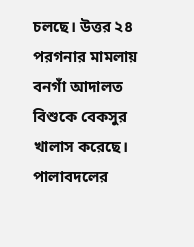চলছে। উত্তর ২৪ পরগনার মামলায় বনগাঁ আদালত বিশুকে বেকসুর খালাস করেছে। পালাবদলের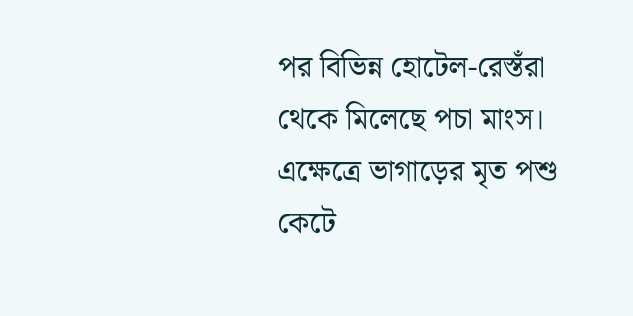পর বিভিন্ন হোটেল-রেস্তঁরা থেকে মিলেছে পচা মাংস। এক্ষেত্রে ভাগাড়ের মৃত পশু কেটে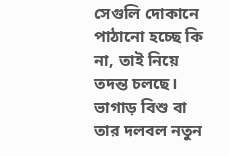সেগুলি দোকানে পাঠানো হচ্ছে কি না, তাই নিয়ে তদন্ত চলছে। ভাগাড় বিশু বা তার দলবল নতুন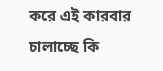করে এই কারবার চালাচ্ছে কি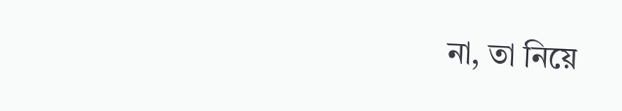না, তা নিয়ে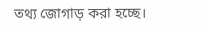তথ্য জোগাড় করা হচ্ছে।